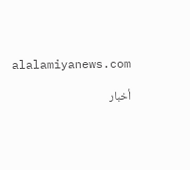alalamiyanews.com

أخبار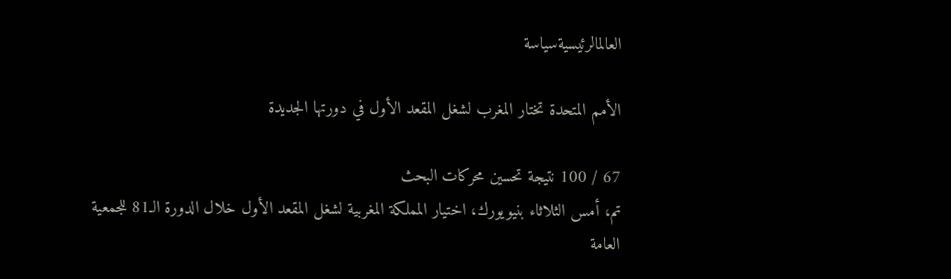العالمالرئيسيةسياسة

الأمم المتحدة تختار المغرب لشغل المقعد الأول في دورتها الجديدة

67 / 100 نتيجة تحسين محركات البحث
تم، أمس الثلاثاء بنيويورك، اختيار المملكة المغربية لشغل المقعد الأول خلال الدورة الـ81 للجمعية العامة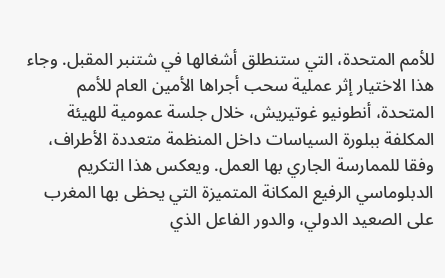للأمم المتحدة، التي ستنطلق أشغالها في شتنبر المقبل. وجاء هذا الاختيار إثر عملية سحب أجراها الأمين العام للأمم المتحدة، أنطونيو غوتيريش، خلال جلسة عمومية للهيئة المكلفة ببلورة السياسات داخل المنظمة متعددة الأطراف، وفقا للممارسة الجاري بها العمل. ويعكس هذا التكريم الدبلوماسي الرفيع المكانة المتميزة التي يحظى بها المغرب على الصعيد الدولي، والدور الفاعل الذي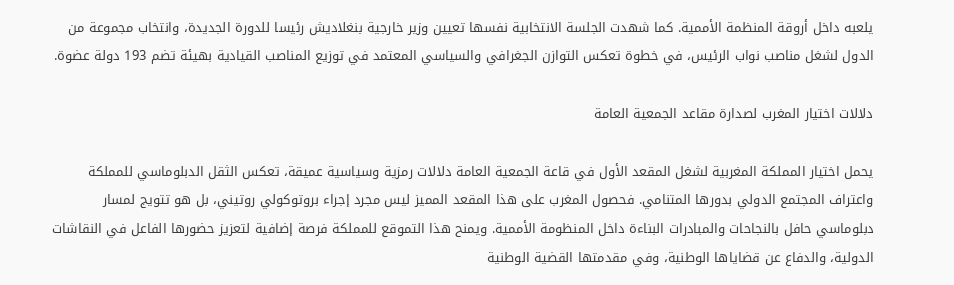يلعبه داخل أروقة المنظمة الأممية. كما شهدت الجلسة الانتخابية نفسها تعيين وزير خارجية بنغلاديش رئيسا للدورة الجديدة، وانتخاب مجموعة من الدول لشغل مناصب نواب الرئيس، في خطوة تعكس التوازن الجغرافي والسياسي المعتمد في توزيع المناصب القيادية بهيئة تضم 193 دولة عضوة.

دلالات اختيار المغرب لصدارة مقاعد الجمعية العامة

يحمل اختيار المملكة المغربية لشغل المقعد الأول في قاعة الجمعية العامة دلالات رمزية وسياسية عميقة، تعكس الثقل الدبلوماسي للمملكة واعتراف المجتمع الدولي بدورها المتنامي. فحصول المغرب على هذا المقعد المميز ليس مجرد إجراء بروتوكولي روتيني، بل هو تتويج لمسار دبلوماسي حافل بالنجاحات والمبادرات البناءة داخل المنظومة الأممية. ويمنح هذا التموقع للمملكة فرصة إضافية لتعزيز حضورها الفاعل في النقاشات الدولية، والدفاع عن قضاياها الوطنية، وفي مقدمتها القضية الوطنية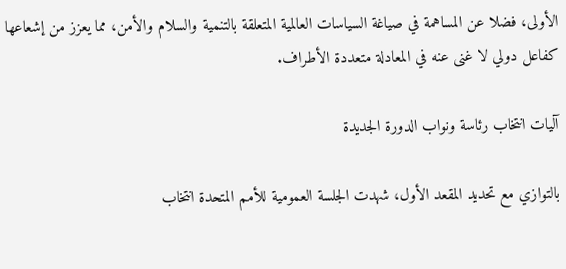الأولى، فضلا عن المساهمة في صياغة السياسات العالمية المتعلقة بالتنمية والسلام والأمن، مما يعزز من إشعاعها كفاعل دولي لا غنى عنه في المعادلة متعددة الأطراف.

آليات انتخاب رئاسة ونواب الدورة الجديدة

بالتوازي مع تحديد المقعد الأول، شهدت الجلسة العمومية للأمم المتحدة انتخاب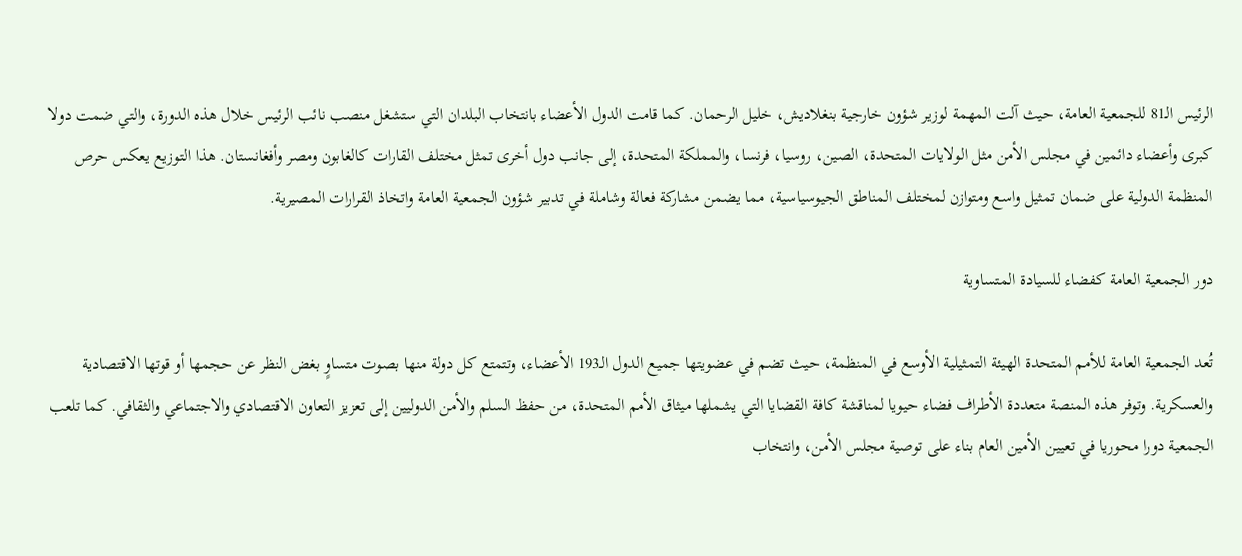الرئيس الـ81 للجمعية العامة، حيث آلت المهمة لوزير شؤون خارجية بنغلاديش، خليل الرحمان. كما قامت الدول الأعضاء بانتخاب البلدان التي ستشغل منصب نائب الرئيس خلال هذه الدورة، والتي ضمت دولا كبرى وأعضاء دائمين في مجلس الأمن مثل الولايات المتحدة، الصين، روسيا، فرنسا، والمملكة المتحدة، إلى جانب دول أخرى تمثل مختلف القارات كالغابون ومصر وأفغانستان. هذا التوزيع يعكس حرص المنظمة الدولية على ضمان تمثيل واسع ومتوازن لمختلف المناطق الجيوسياسية، مما يضمن مشاركة فعالة وشاملة في تدبير شؤون الجمعية العامة واتخاذ القرارات المصيرية.

دور الجمعية العامة كفضاء للسيادة المتساوية

تُعد الجمعية العامة للأمم المتحدة الهيئة التمثيلية الأوسع في المنظمة، حيث تضم في عضويتها جميع الدول الـ193 الأعضاء، وتتمتع كل دولة منها بصوت متساوٍ بغض النظر عن حجمها أو قوتها الاقتصادية والعسكرية. وتوفر هذه المنصة متعددة الأطراف فضاء حيويا لمناقشة كافة القضايا التي يشملها ميثاق الأمم المتحدة، من حفظ السلم والأمن الدوليين إلى تعزيز التعاون الاقتصادي والاجتماعي والثقافي. كما تلعب الجمعية دورا محوريا في تعيين الأمين العام بناء على توصية مجلس الأمن، وانتخاب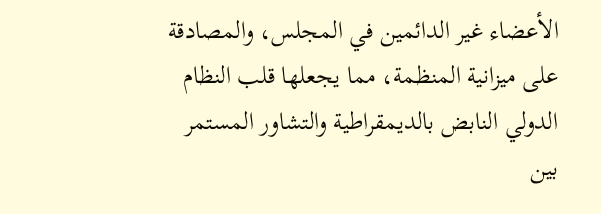الأعضاء غير الدائمين في المجلس، والمصادقة على ميزانية المنظمة، مما يجعلها قلب النظام الدولي النابض بالديمقراطية والتشاور المستمر بين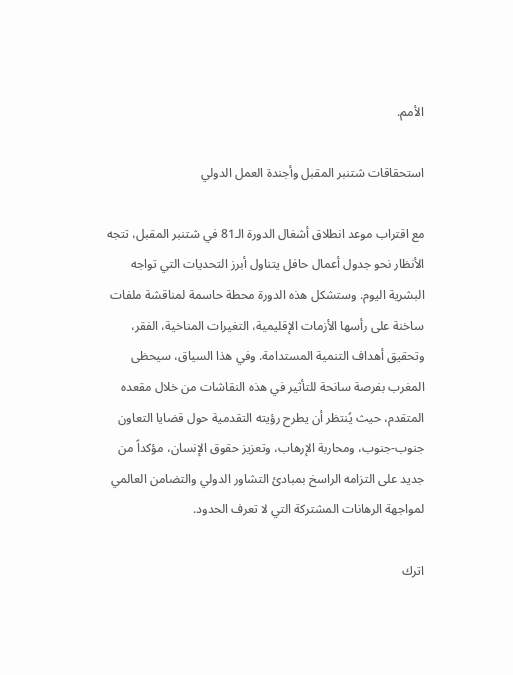الأمم.

استحقاقات شتنبر المقبل وأجندة العمل الدولي

مع اقتراب موعد انطلاق أشغال الدورة الـ81 في شتنبر المقبل، تتجه الأنظار نحو جدول أعمال حافل يتناول أبرز التحديات التي تواجه البشرية اليوم. وستشكل هذه الدورة محطة حاسمة لمناقشة ملفات ساخنة على رأسها الأزمات الإقليمية، التغيرات المناخية، الفقر، وتحقيق أهداف التنمية المستدامة. وفي هذا السياق، سيحظى المغرب بفرصة سانحة للتأثير في هذه النقاشات من خلال مقعده المتقدم، حيث يُنتظر أن يطرح رؤيته التقدمية حول قضايا التعاون جنوب-جنوب، ومحاربة الإرهاب، وتعزيز حقوق الإنسان، مؤكداً من جديد على التزامه الراسخ بمبادئ التشاور الدولي والتضامن العالمي لمواجهة الرهانات المشتركة التي لا تعرف الحدود.

اترك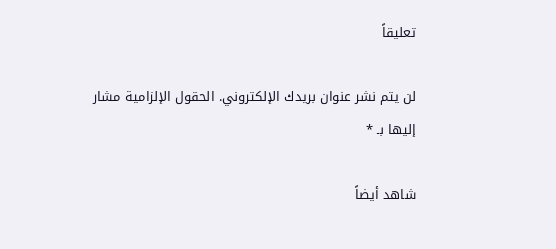تعليقاً

لن يتم نشر عنوان بريدك الإلكتروني. الحقول الإلزامية مشار إليها بـ *

شاهد أيضاً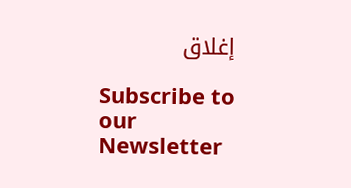إغلاق

Subscribe to our Newsletter